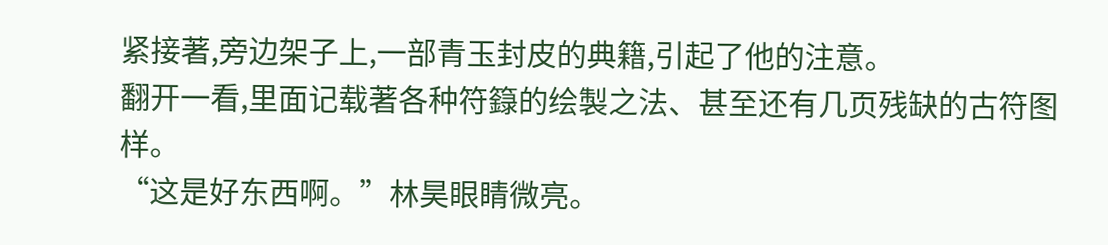紧接著,旁边架子上,一部青玉封皮的典籍,引起了他的注意。
翻开一看,里面记载著各种符籙的绘製之法、甚至还有几页残缺的古符图样。
“这是好东西啊。”林昊眼睛微亮。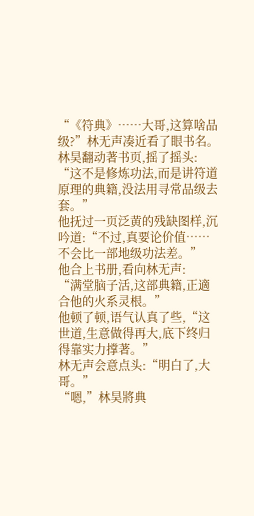“《符典》……大哥,这算啥品级?”林无声凑近看了眼书名。
林昊翻动著书页,摇了摇头:
“这不是修炼功法,而是讲符道原理的典籍,没法用寻常品级去套。”
他抚过一页泛黄的残缺图样,沉吟道:“不过,真要论价值……不会比一部地级功法差。”
他合上书册,看向林无声:
“满堂脑子活,这部典籍,正適合他的火系灵根。”
他顿了顿,语气认真了些,“这世道,生意做得再大,底下终归得靠实力撑著。”
林无声会意点头:“明白了,大哥。”
“嗯,”林昊將典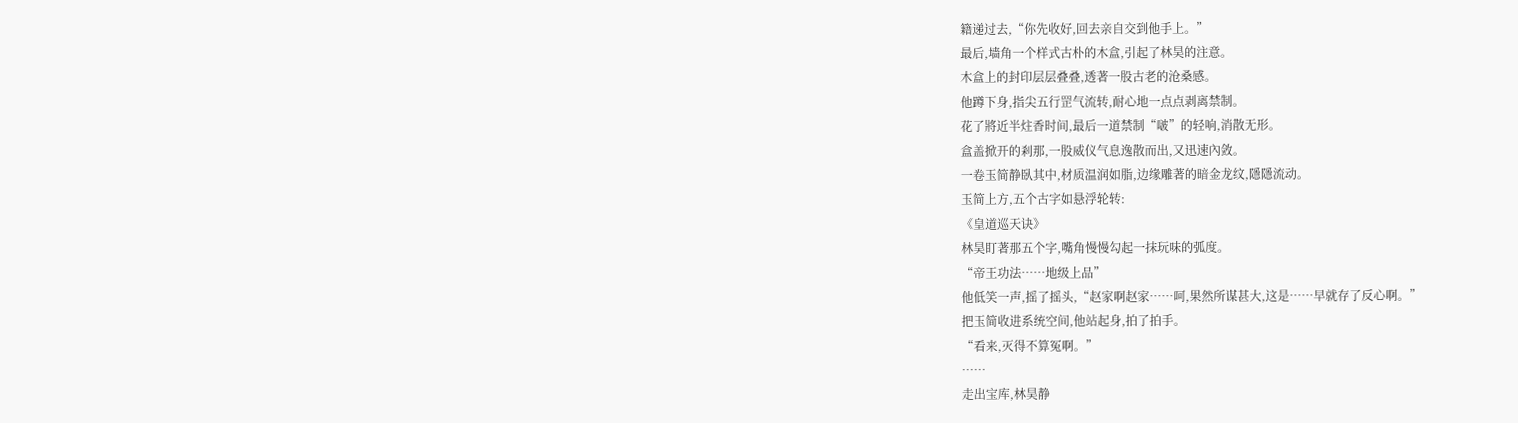籍递过去,“你先收好,回去亲自交到他手上。”
最后,墙角一个样式古朴的木盒,引起了林昊的注意。
木盒上的封印层层叠叠,透著一股古老的沧桑感。
他蹲下身,指尖五行罡气流转,耐心地一点点剥离禁制。
花了將近半炷香时间,最后一道禁制“啵”的轻响,消散无形。
盒盖掀开的剎那,一股威仪气息逸散而出,又迅速內敛。
一卷玉简静臥其中,材质温润如脂,边缘雕著的暗金龙纹,隱隱流动。
玉简上方,五个古字如悬浮轮转:
《皇道巡天诀》
林昊盯著那五个字,嘴角慢慢勾起一抹玩味的弧度。
“帝王功法……地级上品”
他低笑一声,摇了摇头,“赵家啊赵家……呵,果然所谋甚大,这是……早就存了反心啊。”
把玉简收进系统空间,他站起身,拍了拍手。
“看来,灭得不算冤啊。”
……
走出宝库,林昊静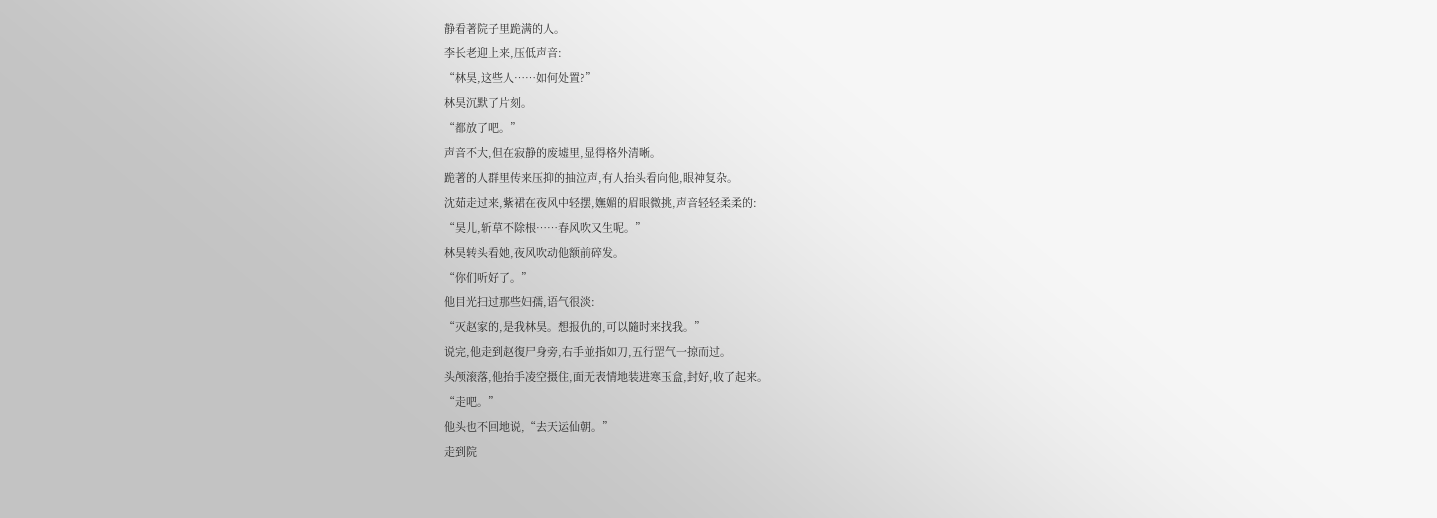静看著院子里跪满的人。
李长老迎上来,压低声音:
“林昊,这些人……如何处置?”
林昊沉默了片刻。
“都放了吧。”
声音不大,但在寂静的废墟里,显得格外清晰。
跪著的人群里传来压抑的抽泣声,有人抬头看向他,眼神复杂。
沈茹走过来,紫裙在夜风中轻摆,嫵媚的眉眼微挑,声音轻轻柔柔的:
“昊儿,斩草不除根……春风吹又生呢。”
林昊转头看她,夜风吹动他额前碎发。
“你们听好了。”
他目光扫过那些妇孺,语气很淡:
“灭赵家的,是我林昊。想报仇的,可以隨时来找我。”
说完,他走到赵復尸身旁,右手並指如刀,五行罡气一掠而过。
头颅滚落,他抬手凌空摄住,面无表情地装进寒玉盒,封好,收了起来。
“走吧。”
他头也不回地说,“去天运仙朝。”
走到院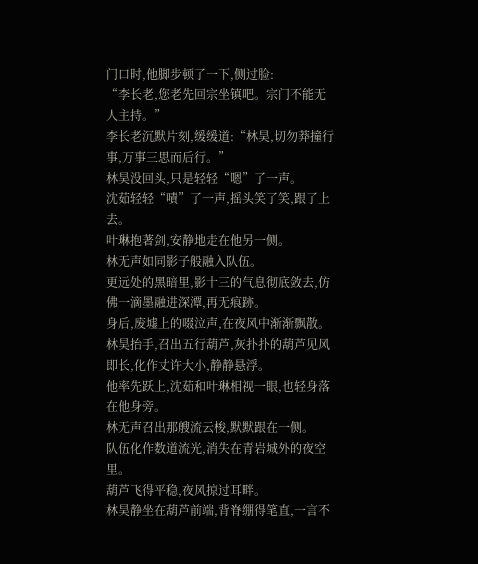门口时,他脚步顿了一下,侧过脸:
“李长老,您老先回宗坐镇吧。宗门不能无人主持。”
李长老沉默片刻,缓缓道:“林昊,切勿莽撞行事,万事三思而后行。”
林昊没回头,只是轻轻“嗯”了一声。
沈茹轻轻“嘖”了一声,摇头笑了笑,跟了上去。
叶琳抱著剑,安静地走在他另一侧。
林无声如同影子般融入队伍。
更远处的黑暗里,影十三的气息彻底敛去,仿佛一滴墨融进深潭,再无痕跡。
身后,废墟上的啜泣声,在夜风中渐渐飘散。
林昊抬手,召出五行葫芦,灰扑扑的葫芦见风即长,化作丈许大小,静静悬浮。
他率先跃上,沈茹和叶琳相视一眼,也轻身落在他身旁。
林无声召出那艘流云梭,默默跟在一侧。
队伍化作数道流光,消失在青岩城外的夜空里。
葫芦飞得平稳,夜风掠过耳畔。
林昊静坐在葫芦前端,背脊绷得笔直,一言不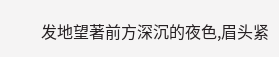发地望著前方深沉的夜色,眉头紧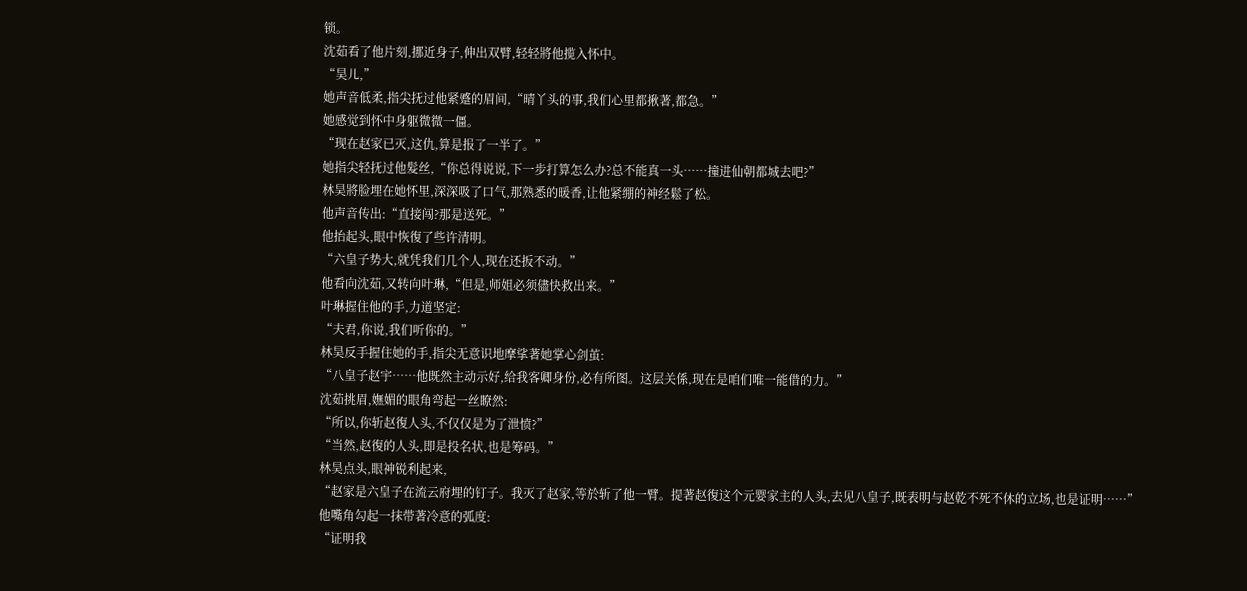锁。
沈茹看了他片刻,挪近身子,伸出双臂,轻轻將他揽入怀中。
“昊儿,”
她声音低柔,指尖抚过他紧蹙的眉间,“晴丫头的事,我们心里都揪著,都急。”
她感觉到怀中身躯微微一僵。
“现在赵家已灭,这仇,算是报了一半了。”
她指尖轻抚过他髮丝,“你总得说说,下一步打算怎么办?总不能真一头……撞进仙朝都城去吧?”
林昊將脸埋在她怀里,深深吸了口气,那熟悉的暖香,让他紧绷的神经鬆了松。
他声音传出:“直接闯?那是送死。”
他抬起头,眼中恢復了些许清明。
“六皇子势大,就凭我们几个人,现在还扳不动。”
他看向沈茹,又转向叶琳,“但是,师姐必须儘快救出来。”
叶琳握住他的手,力道坚定:
“夫君,你说,我们听你的。”
林昊反手握住她的手,指尖无意识地摩挲著她掌心剑茧:
“八皇子赵宇……他既然主动示好,给我客卿身份,必有所图。这层关係,现在是咱们唯一能借的力。”
沈茹挑眉,嫵媚的眼角弯起一丝瞭然:
“所以,你斩赵復人头,不仅仅是为了泄愤?”
“当然,赵復的人头,即是投名状,也是筹码。”
林昊点头,眼神锐利起来,
“赵家是六皇子在流云府埋的钉子。我灭了赵家,等於斩了他一臂。提著赵復这个元婴家主的人头,去见八皇子,既表明与赵乾不死不休的立场,也是证明……”
他嘴角勾起一抹带著冷意的弧度:
“证明我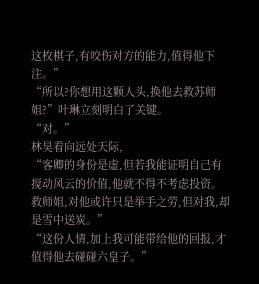这枚棋子,有咬伤对方的能力,值得他下注。”
“所以?你想用这颗人头,换他去救苏师姐?”叶琳立刻明白了关键。
“对。”
林昊看向远处天际,
“客卿的身份是虚,但若我能证明自己有搅动风云的价值,他就不得不考虑投资。救师姐,对他或许只是举手之劳,但对我,却是雪中送炭。”
“这份人情,加上我可能带给他的回报,才值得他去碰碰六皇子。”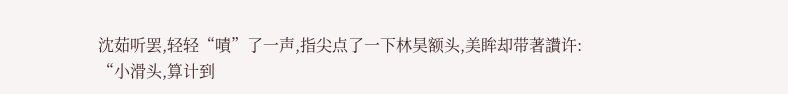沈茹听罢,轻轻“嘖”了一声,指尖点了一下林昊额头,美眸却带著讚许:
“小滑头,算计到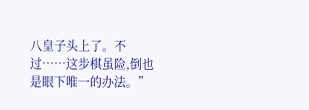八皇子头上了。不过……这步棋虽险,倒也是眼下唯一的办法。”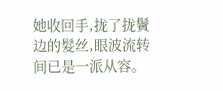她收回手,拢了拢鬢边的髮丝,眼波流转间已是一派从容。